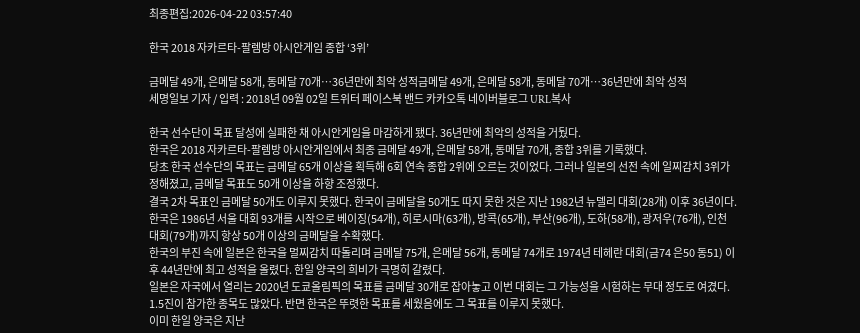최종편집:2026-04-22 03:57:40

한국 2018 자카르타-팔렘방 아시안게임 종합 ‘3위’

금메달 49개, 은메달 58개, 동메달 70개…36년만에 최악 성적금메달 49개, 은메달 58개, 동메달 70개…36년만에 최악 성적
세명일보 기자 / 입력 : 2018년 09월 02일 트위터 페이스북 밴드 카카오톡 네이버블로그 URL복사

한국 선수단이 목표 달성에 실패한 채 아시안게임을 마감하게 됐다. 36년만에 최악의 성적을 거뒀다.
한국은 2018 자카르타-팔렘방 아시안게임에서 최종 금메달 49개, 은메달 58개, 동메달 70개, 종합 3위를 기록했다.
당초 한국 선수단의 목표는 금메달 65개 이상을 획득해 6회 연속 종합 2위에 오르는 것이었다. 그러나 일본의 선전 속에 일찌감치 3위가 정해졌고, 금메달 목표도 50개 이상을 하향 조정했다.
결국 2차 목표인 금메달 50개도 이루지 못했다. 한국이 금메달을 50개도 따지 못한 것은 지난 1982년 뉴델리 대회(28개) 이후 36년이다.
한국은 1986년 서울 대회 93개를 시작으로 베이징(54개), 히로시마(63개), 방콕(65개), 부산(96개), 도하(58개), 광저우(76개), 인천 대회(79개)까지 항상 50개 이상의 금메달을 수확했다.
한국의 부진 속에 일본은 한국을 멀찌감치 따돌리며 금메달 75개, 은메달 56개, 동메달 74개로 1974년 테헤란 대회(금74 은50 동51) 이후 44년만에 최고 성적을 올렸다. 한일 양국의 희비가 극명히 갈렸다.
일본은 자국에서 열리는 2020년 도쿄올림픽의 목표를 금메달 30개로 잡아놓고 이번 대회는 그 가능성을 시험하는 무대 정도로 여겼다. 1.5진이 참가한 종목도 많았다. 반면 한국은 뚜렷한 목표를 세웠음에도 그 목표를 이루지 못했다.
이미 한일 양국은 지난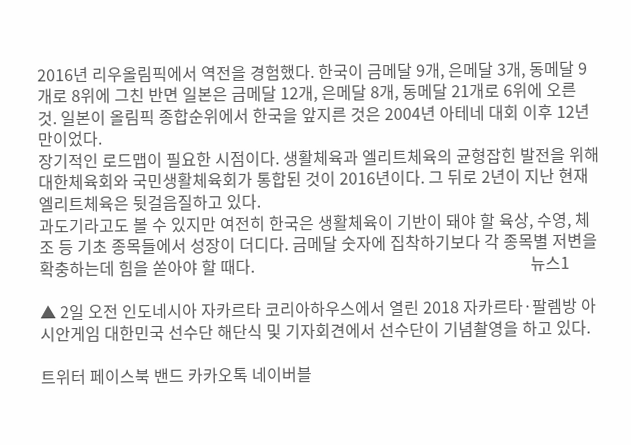2016년 리우올림픽에서 역전을 경험했다. 한국이 금메달 9개, 은메달 3개, 동메달 9개로 8위에 그친 반면 일본은 금메달 12개, 은메달 8개, 동메달 21개로 6위에 오른 것. 일본이 올림픽 종합순위에서 한국을 앞지른 것은 2004년 아테네 대회 이후 12년만이었다.
장기적인 로드맵이 필요한 시점이다. 생활체육과 엘리트체육의 균형잡힌 발전을 위해 대한체육회와 국민생활체육회가 통합된 것이 2016년이다. 그 뒤로 2년이 지난 현재 엘리트체육은 뒷걸음질하고 있다.
과도기라고도 볼 수 있지만 여전히 한국은 생활체육이 기반이 돼야 할 육상, 수영, 체조 등 기초 종목들에서 성장이 더디다. 금메달 숫자에 집착하기보다 각 종목별 저변을 확충하는데 힘을 쏟아야 할 때다.                                                                     뉴스1

▲ 2일 오전 인도네시아 자카르타 코리아하우스에서 열린 2018 자카르타·팔렘방 아시안게임 대한민국 선수단 해단식 및 기자회견에서 선수단이 기념촬영을 하고 있다.

트위터 페이스북 밴드 카카오톡 네이버블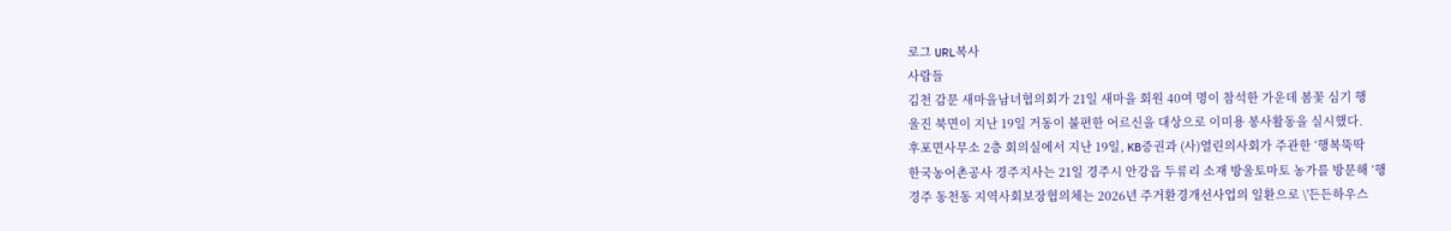로그 URL복사
사람들
김천 감문 새마을남녀협의회가 21일 새마을 회원 40여 명이 참석한 가운데 봄꽃 심기 행
울진 북면이 지난 19일 거동이 불편한 어르신을 대상으로 이미용 봉사활동을 실시했다.
후포면사무소 2층 회의실에서 지난 19일, KB증권과 (사)열린의사회가 주관한 ‘행복뚝딱
한국농어촌공사 경주지사는 21일 경주시 안강읍 두류리 소재 방울토마토 농가를 방문해 ‘행
경주 동천동 지역사회보장협의체는 2026년 주거환경개선사업의 일환으로 \'든든하우스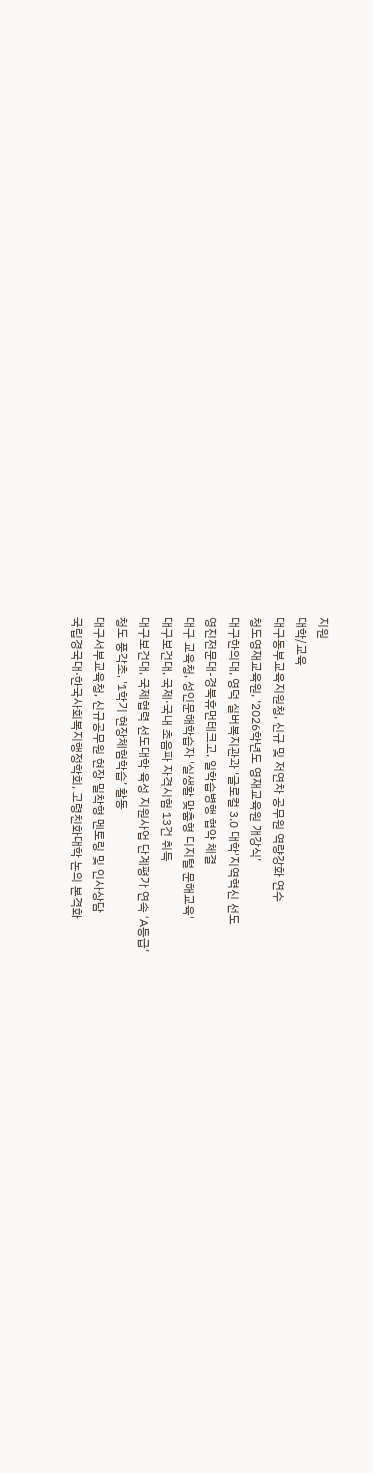지원
대학/교육
대구동부교육지원청, 신규 및 저연차 공무원 역량강화 연수
청도영재교육원, ‘2026학년도 영재교육원 개강식’
대구한의대, 영덕 실버복지관과 '글로컬 3.0 대학'지역혁신 선도
영진전문대-경북휴먼테크고, 일학습병행 협약 체결
대구 교육청, 성인문해학습자 '실생활 맞춤형 디지털 문해교육'
대구보건대, 국제·국내 초음파 자격시험 13건 취득
대구보건대, 국제협력 선도대학 육성 지원사업 단계평가 연속 ‘A등급’
청도 풍각초, '1학기 현장체험학습’ 활동
대구서부교육청, 신규공무원 현장 밀착형 멘토링 및 인사상담
국립경국대·한국사회복지행정학회, 고령친화대학 논의 본격화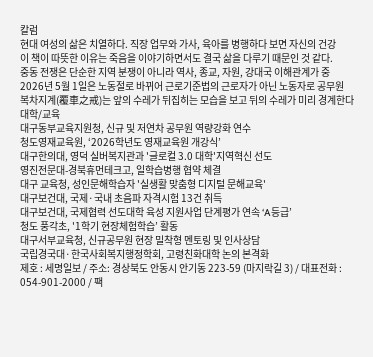칼럼
현대 여성의 삶은 치열하다. 직장 업무와 가사, 육아를 병행하다 보면 자신의 건강
이 책이 따뜻한 이유는 죽음을 이야기하면서도 결국 삶을 다루기 때문인 것 같다.
중동 전쟁은 단순한 지역 분쟁이 아니라 역사, 종교, 자원, 강대국 이해관계가 중
2026년 5월 1일은 노동절로 바뀌어 근로기준법의 근로자가 아닌 노동자로 공무원
복차지계(覆車之戒)는 앞의 수레가 뒤집히는 모습을 보고 뒤의 수레가 미리 경계한다
대학/교육
대구동부교육지원청, 신규 및 저연차 공무원 역량강화 연수
청도영재교육원, ‘2026학년도 영재교육원 개강식’
대구한의대, 영덕 실버복지관과 '글로컬 3.0 대학'지역혁신 선도
영진전문대-경북휴먼테크고, 일학습병행 협약 체결
대구 교육청, 성인문해학습자 '실생활 맞춤형 디지털 문해교육'
대구보건대, 국제·국내 초음파 자격시험 13건 취득
대구보건대, 국제협력 선도대학 육성 지원사업 단계평가 연속 ‘A등급’
청도 풍각초, '1학기 현장체험학습’ 활동
대구서부교육청, 신규공무원 현장 밀착형 멘토링 및 인사상담
국립경국대·한국사회복지행정학회, 고령친화대학 논의 본격화
제호 : 세명일보 / 주소: 경상북도 안동시 안기동 223-59 (마지락길 3) / 대표전화 : 054-901-2000 / 팩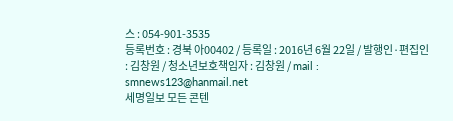스 : 054-901-3535
등록번호 : 경북 아00402 / 등록일 : 2016년 6월 22일 / 발행인·편집인 : 김창원 / 청소년보호책임자 : 김창원 / mail : smnews123@hanmail.net
세명일보 모든 콘텐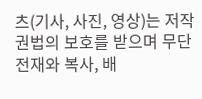츠(기사, 사진, 영상)는 저작권법의 보호를 받으며 무단 전재와 복사, 배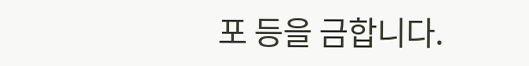포 등을 금합니다.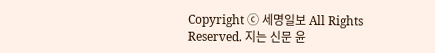Copyright ⓒ 세명일보 All Rights Reserved. 지는 신문 윤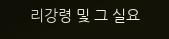리강령 및 그 실요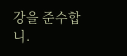강을 준수합니.